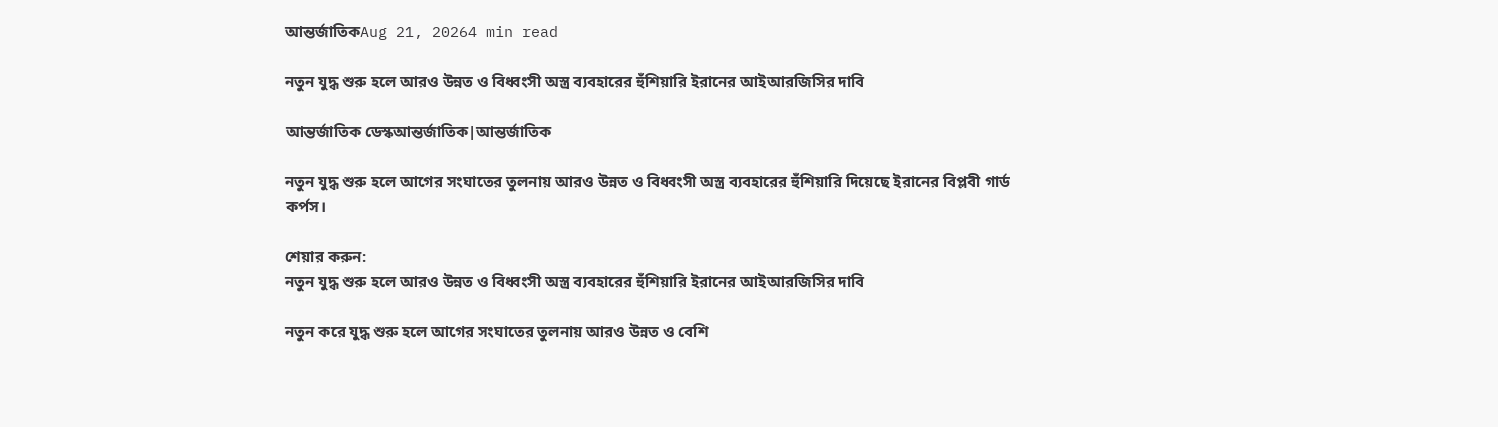আন্তর্জাতিকAug 21, 20264 min read

নতুন যুদ্ধ শুরু হলে আরও উন্নত ও বিধ্বংসী অস্ত্র ব্যবহারের হুঁশিয়ারি ইরানের আইআরজিসির দাবি

আন্তর্জাতিক ডেস্কআন্তর্জাতিক|আন্তর্জাতিক

নতুন যুদ্ধ শুরু হলে আগের সংঘাতের তুলনায় আরও উন্নত ও বিধ্বংসী অস্ত্র ব্যবহারের হুঁশিয়ারি দিয়েছে ইরানের বিপ্লবী গার্ড কর্পস।

শেয়ার করুন:
নতুন যুদ্ধ শুরু হলে আরও উন্নত ও বিধ্বংসী অস্ত্র ব্যবহারের হুঁশিয়ারি ইরানের আইআরজিসির দাবি

নতুন করে যুদ্ধ শুরু হলে আগের সংঘাতের তুলনায় আরও উন্নত ও বেশি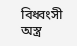বিধ্বংসী অস্ত্র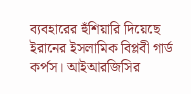ব্যবহারের হুঁশিয়ারি দিয়েছে ইরানের ইসলামিক বিপ্লবী গার্ড কর্পস। আইআরজিসির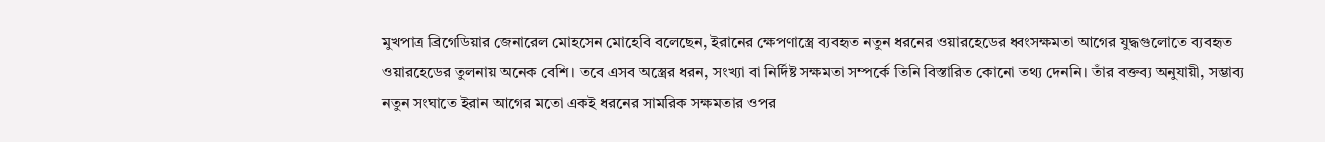মুখপাত্র ব্রিগেডিয়ার জেনারেল মোহসেন মোহেবি বলেছেন, ইরানের ক্ষেপণাস্ত্রে ব্যবহৃত নতুন ধরনের ওয়ারহেডের ধ্বংসক্ষমতা আগের যুদ্ধগুলোতে ব্যবহৃত ওয়ারহেডের তুলনায় অনেক বেশি। তবে এসব অস্ত্রের ধরন, সংখ্যা বা নির্দিষ্ট সক্ষমতা সম্পর্কে তিনি বিস্তারিত কোনো তথ্য দেননি। তাঁর বক্তব্য অনুযায়ী, সম্ভাব্য নতুন সংঘাতে ইরান আগের মতো একই ধরনের সামরিক সক্ষমতার ওপর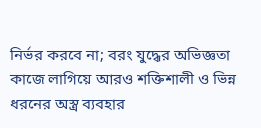নির্ভর করবে না; বরং যুদ্ধের অভিজ্ঞতা কাজে লাগিয়ে আরও শক্তিশালী ও ভিন্ন ধরনের অস্ত্র ব্যবহার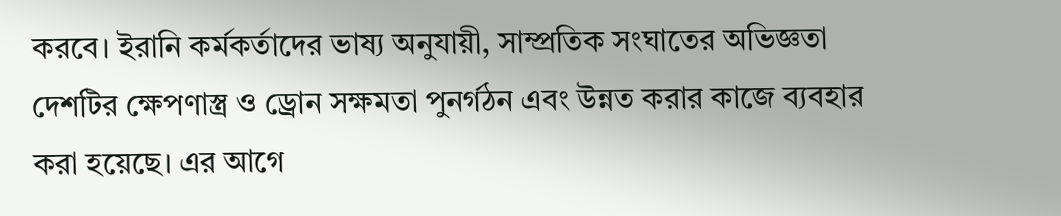করবে। ইরানি কর্মকর্তাদের ভাষ্য অনুযায়ী, সাম্প্রতিক সংঘাতের অভিজ্ঞতা দেশটির ক্ষেপণাস্ত্র ও ড্রোন সক্ষমতা পুনর্গঠন এবং উন্নত করার কাজে ব্যবহার করা হয়েছে। এর আগে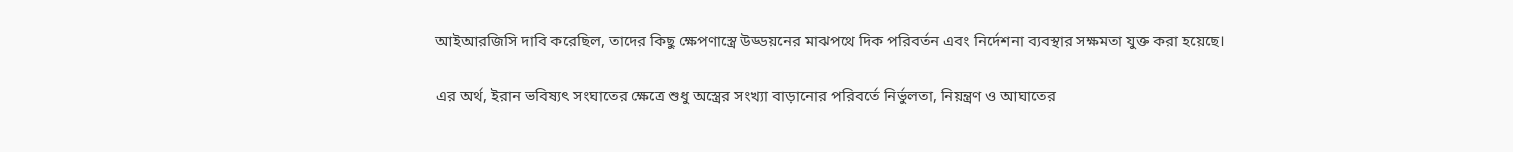আইআরজিসি দাবি করেছিল, তাদের কিছু ক্ষেপণাস্ত্রে উড্ডয়নের মাঝপথে দিক পরিবর্তন এবং নির্দেশনা ব্যবস্থার সক্ষমতা যুক্ত করা হয়েছে।

এর অর্থ, ইরান ভবিষ্যৎ সংঘাতের ক্ষেত্রে শুধু অস্ত্রের সংখ্যা বাড়ানোর পরিবর্তে নির্ভুলতা, নিয়ন্ত্রণ ও আঘাতের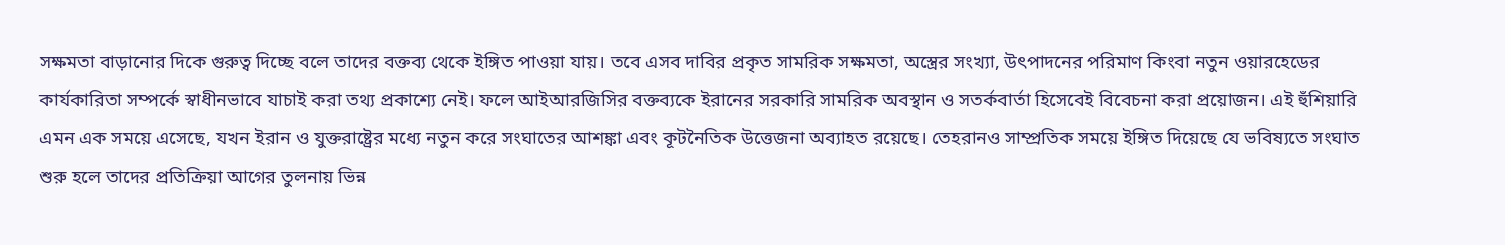সক্ষমতা বাড়ানোর দিকে গুরুত্ব দিচ্ছে বলে তাদের বক্তব্য থেকে ইঙ্গিত পাওয়া যায়। তবে এসব দাবির প্রকৃত সামরিক সক্ষমতা, অস্ত্রের সংখ্যা, উৎপাদনের পরিমাণ কিংবা নতুন ওয়ারহেডের কার্যকারিতা সম্পর্কে স্বাধীনভাবে যাচাই করা তথ্য প্রকাশ্যে নেই। ফলে আইআরজিসির বক্তব্যকে ইরানের সরকারি সামরিক অবস্থান ও সতর্কবার্তা হিসেবেই বিবেচনা করা প্রয়োজন। এই হুঁশিয়ারি এমন এক সময়ে এসেছে, যখন ইরান ও যুক্তরাষ্ট্রের মধ্যে নতুন করে সংঘাতের আশঙ্কা এবং কূটনৈতিক উত্তেজনা অব্যাহত রয়েছে। তেহরানও সাম্প্রতিক সময়ে ইঙ্গিত দিয়েছে যে ভবিষ্যতে সংঘাত শুরু হলে তাদের প্রতিক্রিয়া আগের তুলনায় ভিন্ন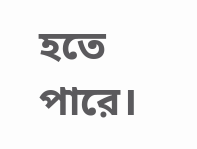হতে পারে।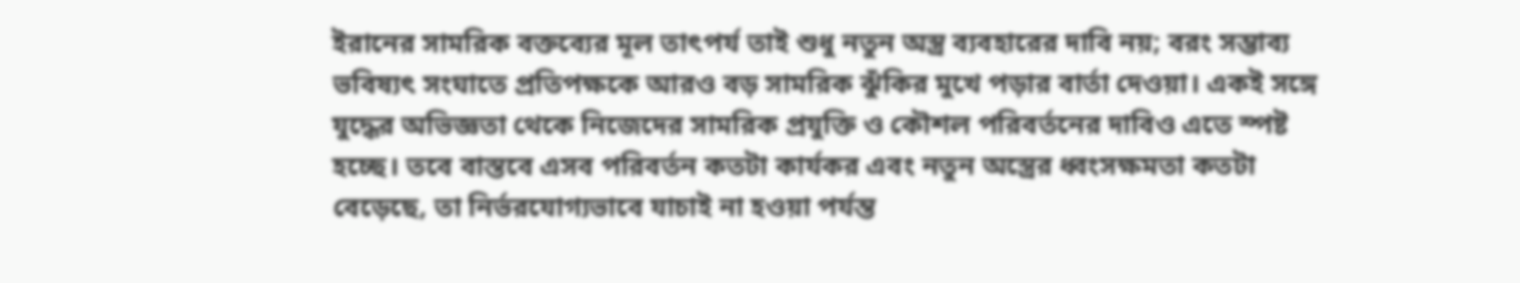ইরানের সামরিক বক্তব্যের মূল তাৎপর্য তাই শুধু নতুন অস্ত্র ব্যবহারের দাবি নয়; বরং সম্ভাব্য ভবিষ্যৎ সংঘাতে প্রতিপক্ষকে আরও বড় সামরিক ঝুঁকির মুখে পড়ার বার্তা দেওয়া। একই সঙ্গে যুদ্ধের অভিজ্ঞতা থেকে নিজেদের সামরিক প্রযুক্তি ও কৌশল পরিবর্তনের দাবিও এতে স্পষ্ট হচ্ছে। তবে বাস্তবে এসব পরিবর্তন কতটা কার্যকর এবং নতুন অস্ত্রের ধ্বংসক্ষমতা কতটা বেড়েছে, তা নির্ভরযোগ্যভাবে যাচাই না হওয়া পর্যন্ত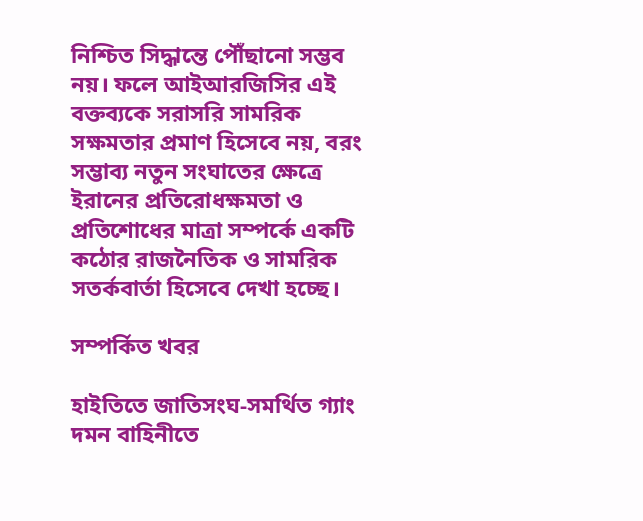নিশ্চিত সিদ্ধান্তে পৌঁছানো সম্ভব নয়। ফলে আইআরজিসির এই বক্তব্যকে সরাসরি সামরিক সক্ষমতার প্রমাণ হিসেবে নয়, বরং সম্ভাব্য নতুন সংঘাতের ক্ষেত্রে ইরানের প্রতিরোধক্ষমতা ও প্রতিশোধের মাত্রা সম্পর্কে একটি কঠোর রাজনৈতিক ও সামরিক সতর্কবার্তা হিসেবে দেখা হচ্ছে।

সম্পর্কিত খবর

হাইতিতে জাতিসংঘ-সমর্থিত গ্যাং দমন বাহিনীতে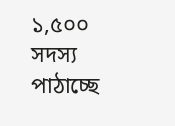১,৫০০ সদস্য পাঠাচ্ছে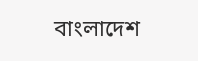বাংলাদেশ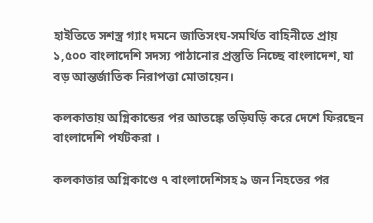হাইতিতে সশস্ত্র গ্যাং দমনে জাতিসংঘ-সমর্থিত বাহিনীতে প্রায় ১,৫০০ বাংলাদেশি সদস্য পাঠানোর প্রস্তুতি নিচ্ছে বাংলাদেশ, যা বড় আন্তর্জাতিক নিরাপত্তা মোতায়েন।

কলকাতায় অগ্নিকান্ডের পর আতঙ্কে তড়িঘড়ি করে দেশে ফিরছেন বাংলাদেশি পর্যটকরা ।

কলকাতার অগ্নিকাণ্ডে ৭ বাংলাদেশিসহ ৯ জন নিহতের পর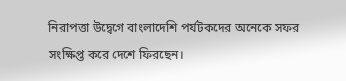নিরাপত্তা উদ্বেগে বাংলাদেশি পর্যটকদের অনেকে সফর সংক্ষিপ্ত করে দেশে ফিরছেন।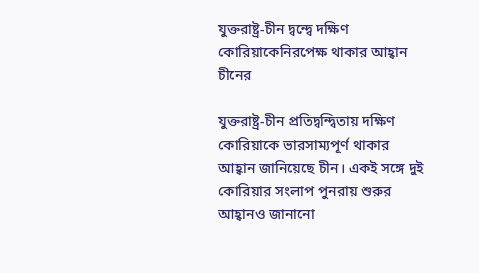যুক্তরাষ্ট্র-চীন দ্বন্দ্বে দক্ষিণ কোরিয়াকেনিরপেক্ষ থাকার আহ্বান চীনের

যুক্তরাষ্ট্র-চীন প্রতিদ্বন্দ্বিতায় দক্ষিণ কোরিয়াকে ভারসাম্যপূর্ণ থাকার আহ্বান জানিয়েছে চীন। একই সঙ্গে দুই কোরিয়ার সংলাপ পুনরায় শুরুর আহ্বানও জানানো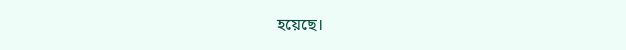হয়েছে।